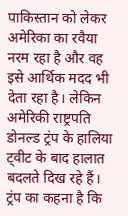पाकिस्तान को लेकर अमेरिका का रवैया नरम रहा है और वह इसे आर्थिक मदद भी देता रहा है। लेकिन अमेरिकी राष्ट्रपति डोनल्ड ट्रंप के हालिया ट्वीट के बाद हालात बदलते दिख रहे हैं। ट्रंप का कहना है कि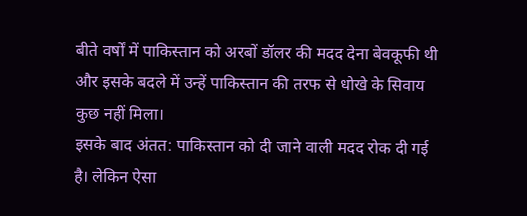बीते वर्षों में पाकिस्तान को अरबों डॉलर की मदद देना बेवकूफी थी और इसके बदले में उन्हें पाकिस्तान की तरफ से धोखे के सिवाय कुछ नहीं मिला।
इसके बाद अंतत: पाकिस्तान को दी जाने वाली मदद रोक दी गई है। लेकिन ऐसा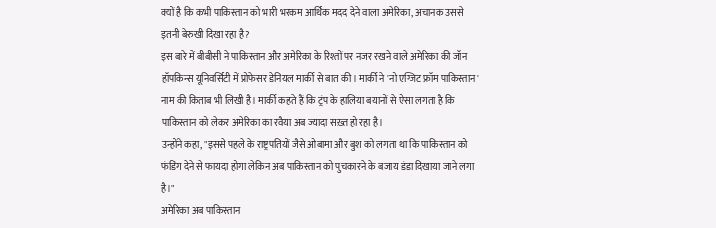क्यों है कि कभी पाकिस्तान को भारी भरकम आर्थिक मदद देने वाला अमेरिका, अचानक उससे इतनी बेरुखी दिखा रहा है?
इस बारे में बीबीसी ने पाकिस्तान और अमेरिका के रिश्तों पर नजर रखने वाले अमेरिका की जॉन हॉपकिन्स यूनिवर्सिटी में प्रोफेसर डेनियल मार्की से बात की। मार्की ने 'नो एग्जिट फ्रॉम पाकिस्तान' नाम की किताब भी लिखी है। मार्की कहते हैं कि ट्रंप के हालिया बयानों से ऐसा लगता है कि पाकिस्तान को लेकर अमेरिका का रवैया अब ज्यादा सख़्त हो रहा है।
उन्होंने कहा, "इससे पहले के राष्ट्रपतियों जैसे ओबामा और बुश को लगता था कि पाकिस्तान को फंडिंग देने से फायदा होगा लेकिन अब पाकिस्तान को पुचकारने के बजाय डंडा दिखाया जाने लगा है।"
अमेरिका अब पाकिस्तान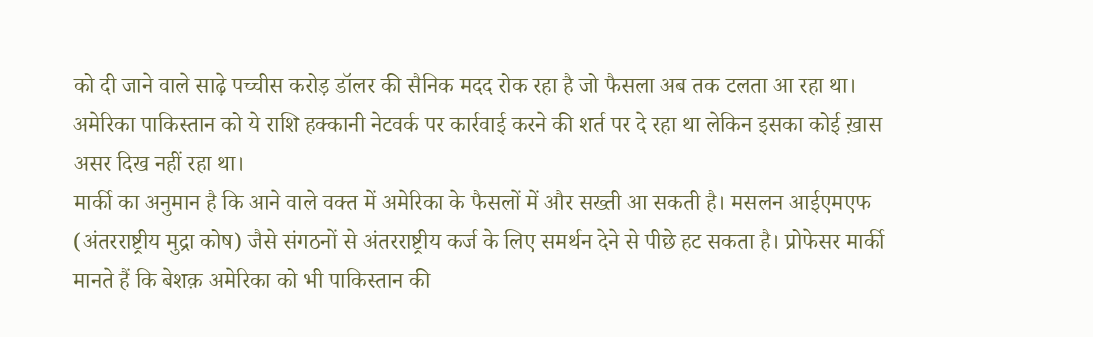को दी जाने वाले साढ़े पच्चीस करोड़ डॉलर की सैनिक मदद रोक रहा है जो फैसला अब तक टलता आ रहा था। अमेरिका पाकिस्तान को ये राशि हक्कानी नेटवर्क पर कार्रवाई करने की शर्त पर दे रहा था लेकिन इसका कोई ख़ास असर दिख नहीं रहा था।
मार्की का अनुमान है कि आने वाले वक्त में अमेरिका के फैसलों में और सख्ती आ सकती है। मसलन आईएमएफ (अंतरराष्ट्रीय मुद्रा कोष) जैसे संगठनों से अंतरराष्ट्रीय कर्ज के लिए समर्थन देने से पीछे हट सकता है। प्रोफेसर मार्की मानते हैं कि बेशक़ अमेरिका को भी पाकिस्तान की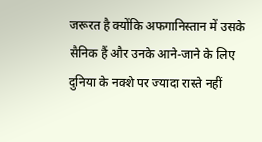जरूरत है क्योंकि अफगानिस्तान में उसके सैनिक हैं और उनके आने-जाने के लिए दुनिया के नक्शे पर ज्यादा रास्ते नहीं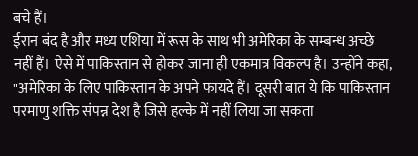बचे हैं।
ईरान बंद है और मध्य एशिया में रूस के साथ भी अमेरिका के सम्बन्ध अच्छे नहीं हैं। ऐसे में पाकिस्तान से होकर जाना ही एकमात्र विकल्प है। उन्होंने कहा, "अमेरिका के लिए पाकिस्तान के अपने फायदे हैं। दूसरी बात ये कि पाकिस्तान परमाणु शक्ति संपन्न देश है जिसे हल्के में नहीं लिया जा सकता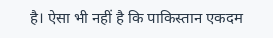है। ऐसा भी नहीं है कि पाकिस्तान एकदम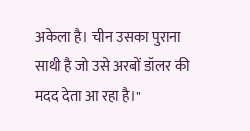अकेला है। चीन उसका पुराना साथी है जो उसे अरबों डॉलर की मदद देता आ रहा है।"